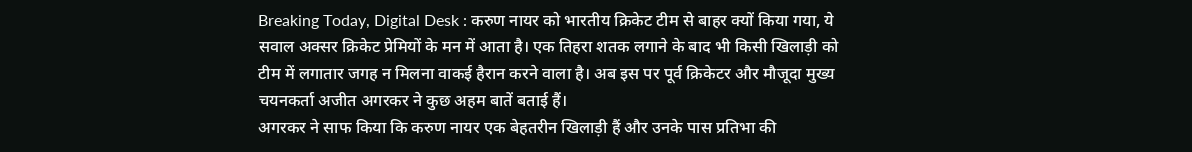Breaking Today, Digital Desk : करुण नायर को भारतीय क्रिकेट टीम से बाहर क्यों किया गया, ये सवाल अक्सर क्रिकेट प्रेमियों के मन में आता है। एक तिहरा शतक लगाने के बाद भी किसी खिलाड़ी को टीम में लगातार जगह न मिलना वाकई हैरान करने वाला है। अब इस पर पूर्व क्रिकेटर और मौजूदा मुख्य चयनकर्ता अजीत अगरकर ने कुछ अहम बातें बताई हैं।
अगरकर ने साफ किया कि करुण नायर एक बेहतरीन खिलाड़ी हैं और उनके पास प्रतिभा की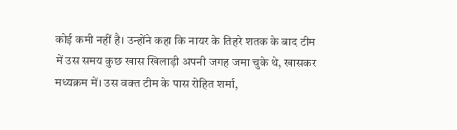कोई कमी नहीं है। उन्होंने कहा कि नायर के तिहरे शतक के बाद टीम में उस समय कुछ खास खिलाड़ी अपनी जगह जमा चुके थे, खासकर मध्यक्रम में। उस वक्त टीम के पास रोहित शर्मा,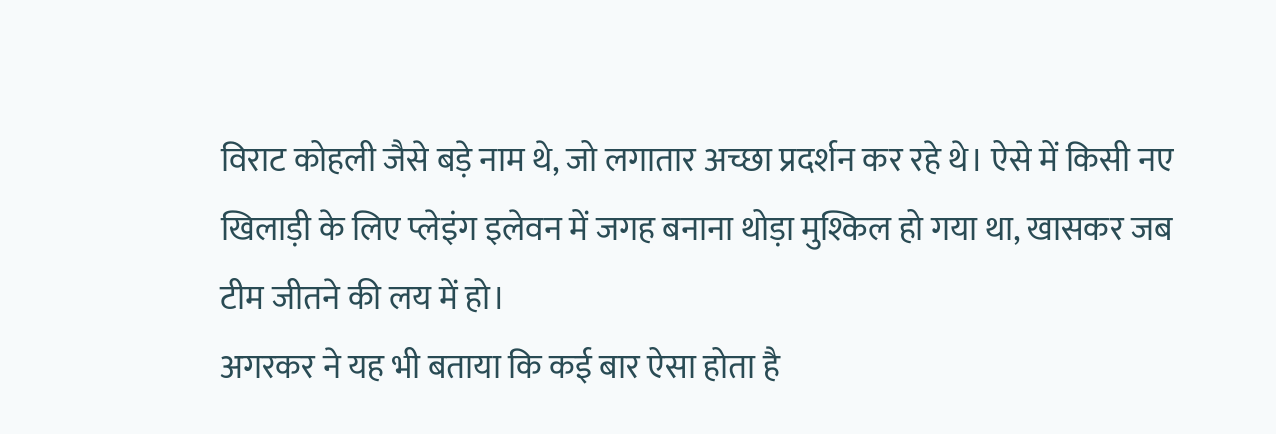विराट कोहली जैसे बड़े नाम थे, जो लगातार अच्छा प्रदर्शन कर रहे थे। ऐसे में किसी नए खिलाड़ी के लिए प्लेइंग इलेवन में जगह बनाना थोड़ा मुश्किल हो गया था, खासकर जब टीम जीतने की लय में हो।
अगरकर ने यह भी बताया कि कई बार ऐसा होता है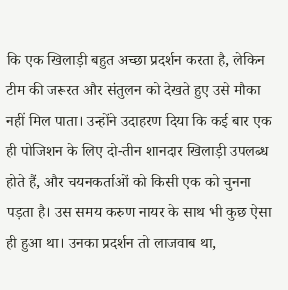कि एक खिलाड़ी बहुत अच्छा प्रदर्शन करता है, लेकिन टीम की जरूरत और संतुलन को देखते हुए उसे मौका नहीं मिल पाता। उन्होंने उदाहरण दिया कि कई बार एक ही पोजिशन के लिए दो-तीन शानदार खिलाड़ी उपलब्ध होते हैं, और चयनकर्ताओं को किसी एक को चुनना पड़ता है। उस समय करुण नायर के साथ भी कुछ ऐसा ही हुआ था। उनका प्रदर्शन तो लाजवाब था,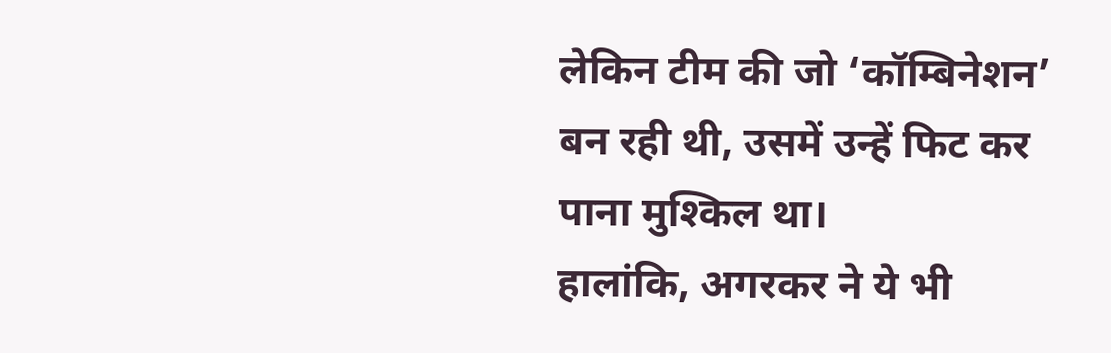लेकिन टीम की जो ‘कॉम्बिनेशन’ बन रही थी, उसमें उन्हें फिट कर पाना मुश्किल था।
हालांकि, अगरकर ने ये भी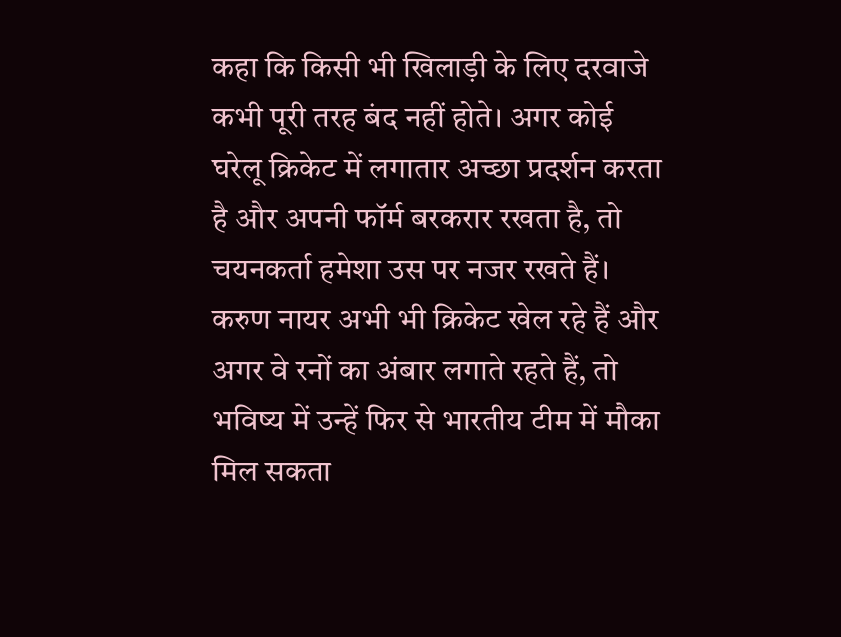कहा कि किसी भी खिलाड़ी के लिए दरवाजे कभी पूरी तरह बंद नहीं होते। अगर कोई घरेलू क्रिकेट में लगातार अच्छा प्रदर्शन करता है और अपनी फॉर्म बरकरार रखता है, तो चयनकर्ता हमेशा उस पर नजर रखते हैं। करुण नायर अभी भी क्रिकेट खेल रहे हैं और अगर वे रनों का अंबार लगाते रहते हैं, तो भविष्य में उन्हें फिर से भारतीय टीम में मौका मिल सकता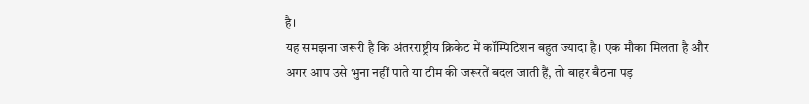है।
यह समझना जरूरी है कि अंतरराष्ट्रीय क्रिकेट में कॉम्पिटिशन बहुत ज्यादा है। एक मौका मिलता है और अगर आप उसे भुना नहीं पाते या टीम की जरूरतें बदल जाती हैं, तो बाहर बैठना पड़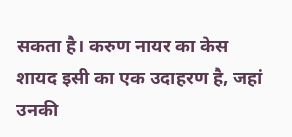सकता है। करुण नायर का केस शायद इसी का एक उदाहरण है, जहां उनकी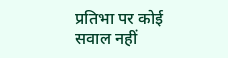प्रतिभा पर कोई सवाल नहीं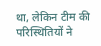था, लेकिन टीम की परिस्थितियों ने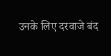उनके लिए दरवाजे बंद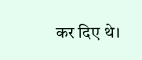कर दिए थे।